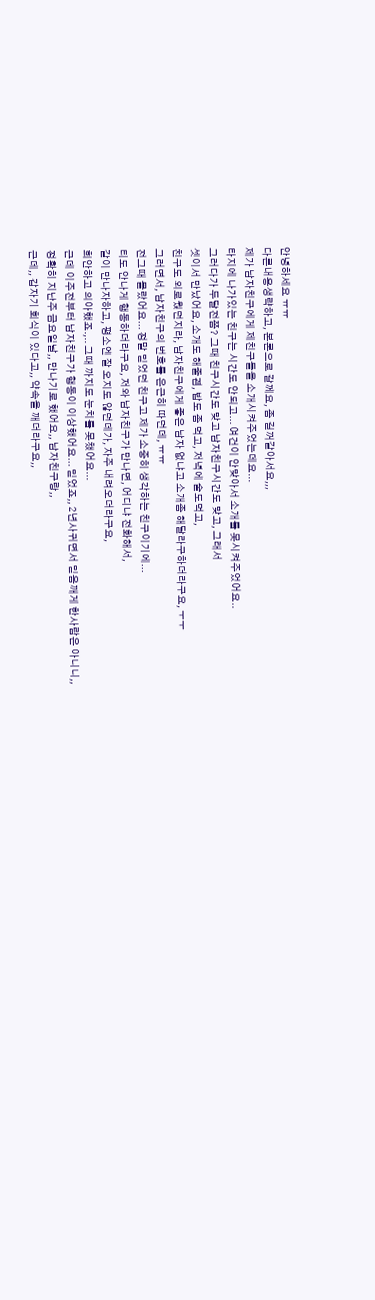안녕하세요 ㅠㅠ
다른내용생략하고, 본론으로 갈께요, 좀 길꺼같아서요,,,
제가 남자친구에게 제친구들을 소개시켜주었는데요...
타지에 나가있는 친구는 시간도 안되고... 여건이 안맞아서 소개를 못시켜주었어요..
그러다가 두달전쯤? 그때 친구시간도 맞고 남자친구시간도 맞고, 그래서
셋이서 만났어요, 소개도 해줄겸, 밥도 좀 먹고, 저녁에 술도먹고,
친구도 외로웠던지라, 남자친구에게 좋은 남자 없냐고 소개좀 해달라구하더라구요, ㅜㅜ
그러면서, 남자친구의 번호를 은근히 따던데, ㅠㅠ
전그때 몰랐어요... 정말 믿었던 친구고 제가 소중히 생각하는 친구이기에...
티도 안나게 행동하더라구요, 저와 남자친구가 만나면, 어디냐 전화해서,
같이 만나자하고, 평소엔 잘 오지도 않던데가, 자주 내려오더라구요,
희안하고 의아했죠.,.. 그때 까지도 눈치를 못챘어요...
근데 이주전부터 남자친구가 행동이 이상했어요... 믿었죠,, 2년사귀면서 믿음깨게 한사람은 아니니,,
정확히 지난주 금요일날,, 만나기로 했어요,, 남자친구랑,,
근데,, 갑자기 회식이 있다고,, 약속을 깨더라구요,,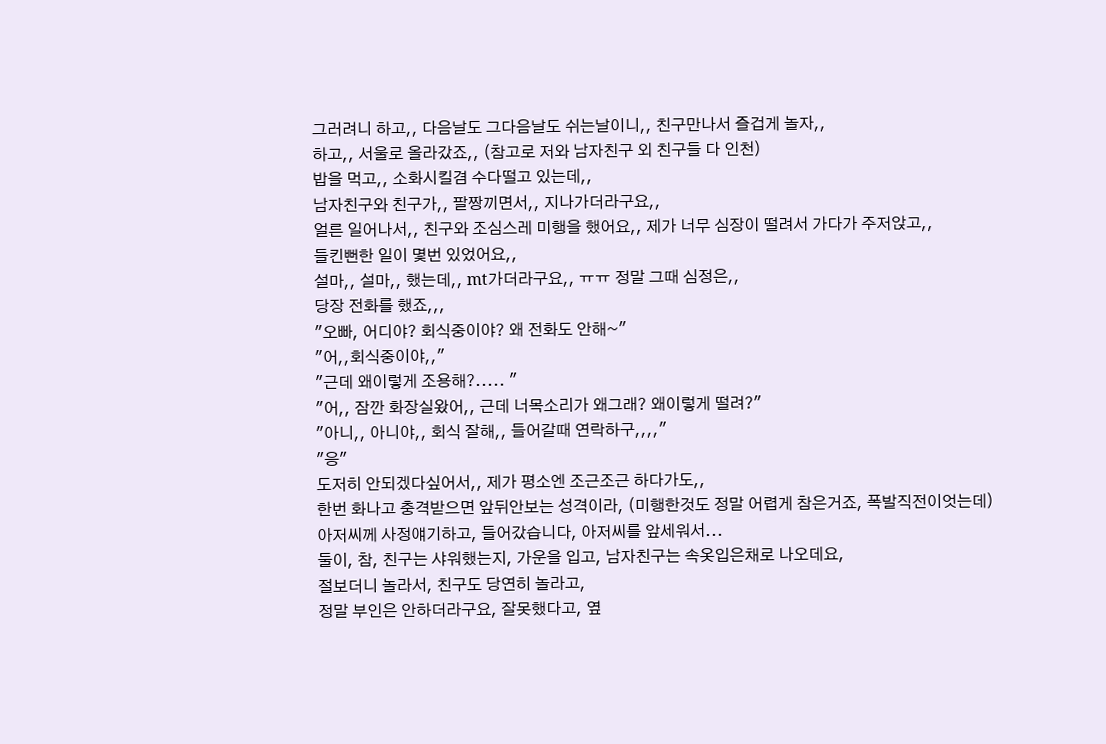그러려니 하고,, 다음날도 그다음날도 쉬는날이니,, 친구만나서 즐겁게 놀자,,
하고,, 서울로 올라갔죠,, (참고로 저와 남자친구 외 친구들 다 인천)
밥을 먹고,, 소화시킬겸 수다떨고 있는데,,
남자친구와 친구가,, 팔짱끼면서,, 지나가더라구요,,
얼른 일어나서,, 친구와 조심스레 미행을 했어요,, 제가 너무 심장이 떨려서 가다가 주저앉고,,
들킨뻔한 일이 몇번 있었어요,,
설마,, 설마,, 했는데,, mt가더라구요,, ㅠㅠ 정말 그때 심정은,,
당장 전화를 했죠,,,
"오빠, 어디야? 회식중이야? 왜 전화도 안해~"
"어,,회식중이야,,"
"근데 왜이렇게 조용해?..... "
"어,, 잠깐 화장실왔어,, 근데 너목소리가 왜그래? 왜이렇게 떨려?"
"아니,, 아니야,, 회식 잘해,, 들어갈때 연락하구,,,,"
"응"
도저히 안되겠다싶어서,, 제가 평소엔 조근조근 하다가도,,
한번 화나고 충격받으면 앞뒤안보는 성격이라, (미행한것도 정말 어렵게 참은거죠, 폭발직전이엇는데)
아저씨께 사정얘기하고, 들어갔습니다, 아저씨를 앞세워서...
둘이, 참, 친구는 샤워했는지, 가운을 입고, 남자친구는 속옷입은채로 나오데요,
절보더니 놀라서, 친구도 당연히 놀라고,
정말 부인은 안하더라구요, 잘못했다고, 옆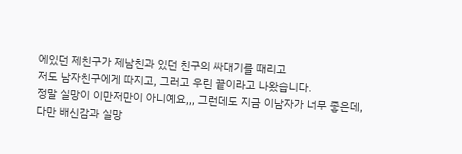에있던 제친구가 제남친과 있던 친구의 싸대기를 때리고
저도 남자친구에게 따지고, 그러고 우린 끝이라고 나왔습니다.
정말 실망이 이만저만이 아니예요,,, 그런데도 지금 이남자가 너무 좋은데,
다만 배신감과 실망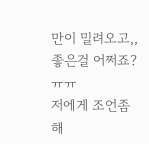만이 밀려오고,, 좋은걸 어쩌죠?ㅠㅠ
저에게 조언좀 해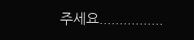주세요................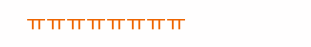ㅠㅠㅠㅠㅠㅠㅠㅠ